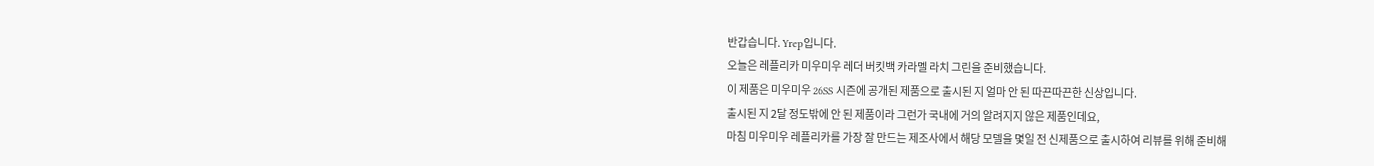반갑습니다. Yrep입니다.
오늘은 레플리카 미우미우 레더 버킷백 카라멜 라치 그린을 준비했습니다.
이 제품은 미우미우 26SS 시즌에 공개된 제품으로 출시된 지 얼마 안 된 따끈따끈한 신상입니다.
출시된 지 2달 정도밖에 안 된 제품이라 그런가 국내에 거의 알려지지 않은 제품인데요,
마침 미우미우 레플리카를 가장 잘 만드는 제조사에서 해당 모델을 몇일 전 신제품으로 출시하여 리뷰를 위해 준비해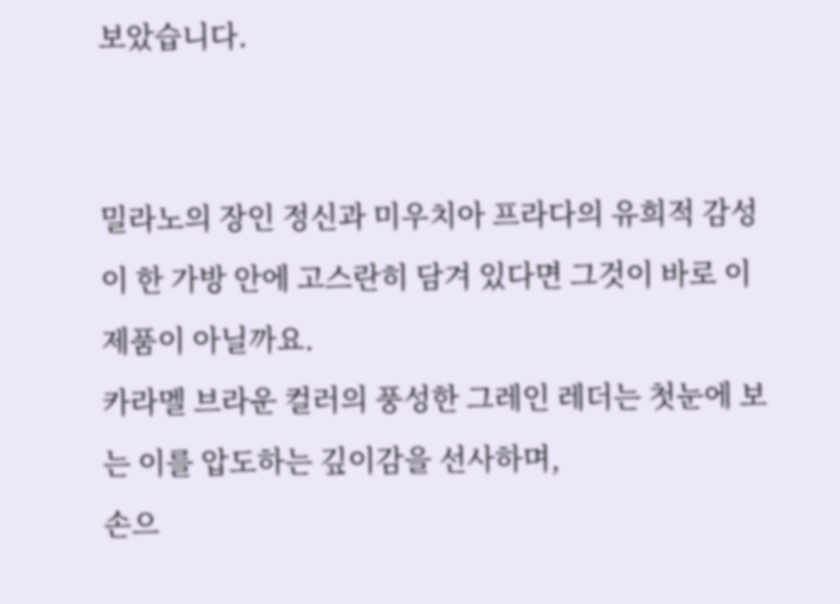보았습니다.


밀라노의 장인 정신과 미우치아 프라다의 유희적 감성이 한 가방 안에 고스란히 담겨 있다면 그것이 바로 이 제품이 아닐까요.
카라멜 브라운 컬러의 풍성한 그레인 레더는 첫눈에 보는 이를 압도하는 깊이감을 선사하며,
손으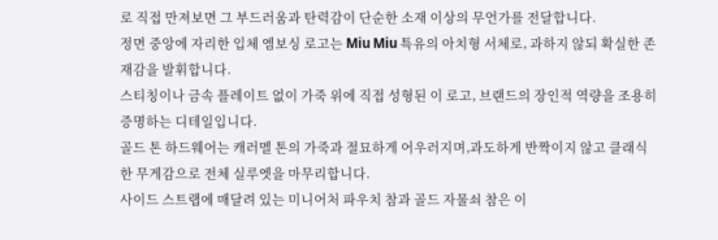로 직접 만져보면 그 부드러움과 탄력감이 단순한 소재 이상의 무언가를 전달합니다.
정면 중앙에 자리한 입체 엠보싱 로고는 Miu Miu 특유의 아치형 서체로, 과하지 않되 확실한 존재감을 발휘합니다.
스티칭이나 금속 플레이트 없이 가죽 위에 직접 성형된 이 로고, 브랜드의 장인적 역량을 조용히 증명하는 디테일입니다.
골드 톤 하드웨어는 캐러멜 톤의 가죽과 절묘하게 어우러지며,과도하게 반짝이지 않고 클래식한 무게감으로 전체 실루엣을 마무리합니다.
사이드 스트랩에 매달려 있는 미니어처 파우치 참과 골드 자물쇠 참은 이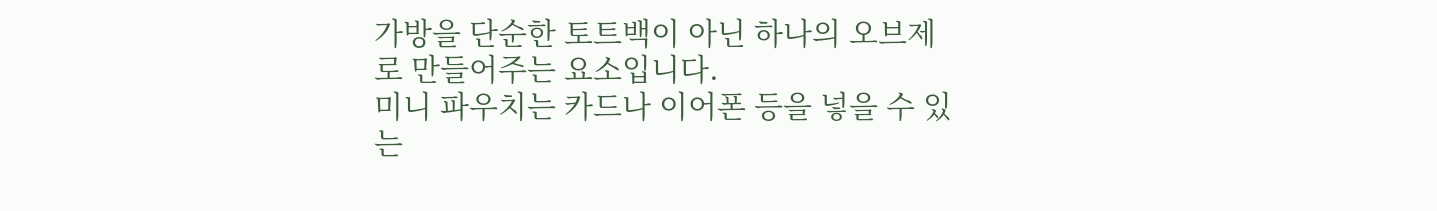가방을 단순한 토트백이 아닌 하나의 오브제로 만들어주는 요소입니다.
미니 파우치는 카드나 이어폰 등을 넣을 수 있는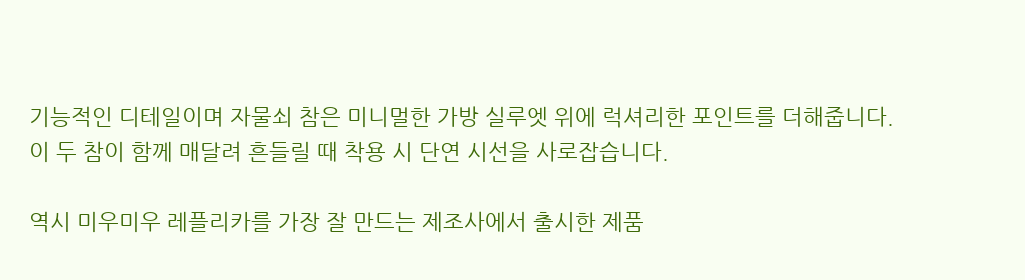기능적인 디테일이며 자물쇠 참은 미니멀한 가방 실루엣 위에 럭셔리한 포인트를 더해줍니다.
이 두 참이 함께 매달려 흔들릴 때 착용 시 단연 시선을 사로잡습니다.

역시 미우미우 레플리카를 가장 잘 만드는 제조사에서 출시한 제품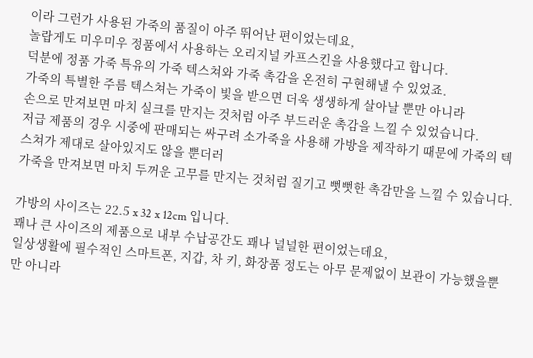이라 그런가 사용된 가죽의 품질이 아주 뛰어난 편이었는데요,
놀랍게도 미우미우 정품에서 사용하는 오리지널 카프스킨을 사용했다고 합니다.
덕분에 정품 가죽 특유의 가죽 텍스쳐와 가죽 촉감을 온전히 구현해낼 수 있었죠.
가죽의 특별한 주름 텍스쳐는 가죽이 빛을 받으면 더욱 생생하게 살아날 뿐만 아니라
손으로 만져보면 마치 실크를 만지는 것처럼 아주 부드러운 촉감을 느낄 수 있었습니다.
저급 제품의 경우 시중에 판매되는 싸구려 소가죽을 사용해 가방을 제작하기 때문에 가죽의 텍스쳐가 제대로 살아있지도 않을 뿐더러
가죽을 만져보면 마치 두꺼운 고무를 만지는 것처럼 질기고 뻣뻣한 촉감만을 느낄 수 있습니다.

가방의 사이즈는 22.5 x 32 x 12cm 입니다.
꽤나 큰 사이즈의 제품으로 내부 수납공간도 꽤나 널널한 편이었는데요,
일상생활에 필수적인 스마트폰, 지갑, 차 키, 화장품 정도는 아무 문제없이 보관이 가능했을뿐만 아니라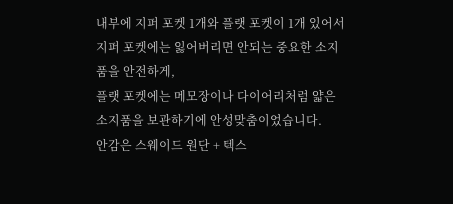내부에 지퍼 포켓 1개와 플랫 포켓이 1개 있어서 지퍼 포켓에는 잃어버리면 안되는 중요한 소지품을 안전하게,
플랫 포켓에는 메모장이나 다이어리처럼 얇은 소지품을 보관하기에 안성맞춤이었습니다.
안감은 스웨이드 원단 + 텍스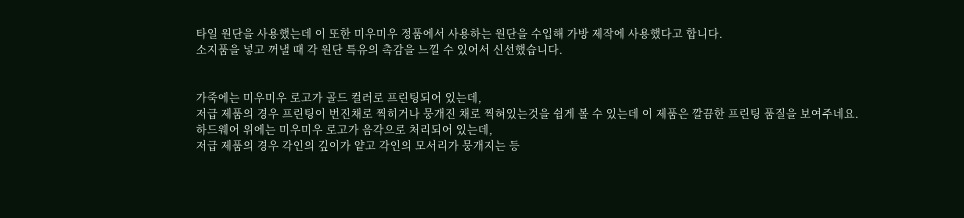타일 원단을 사용했는데 이 또한 미우미우 정품에서 사용하는 원단을 수입해 가방 제작에 사용했다고 합니다.
소지품을 넣고 꺼낼 때 각 원단 특유의 촉감을 느낄 수 있어서 신선했습니다.


가죽에는 미우미우 로고가 골드 컬러로 프린팅되어 있는데,
저급 제품의 경우 프린팅이 번진채로 찍히거나 뭉개진 채로 찍혀있는것을 쉽게 볼 수 있는데 이 제품은 깔끔한 프린팅 품질을 보여주네요.
하드웨어 위에는 미우미우 로고가 음각으로 처리되어 있는데,
저급 제품의 경우 각인의 깊이가 얕고 각인의 모서리가 뭉개지는 등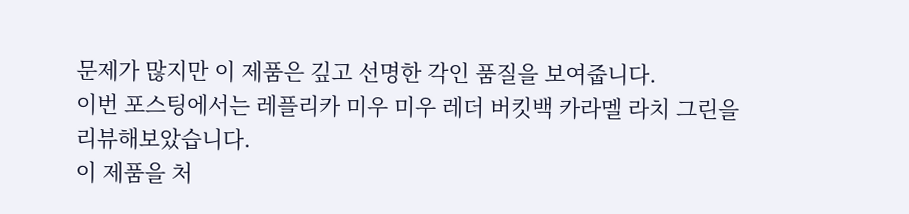문제가 많지만 이 제품은 깊고 선명한 각인 품질을 보여줍니다.
이번 포스팅에서는 레플리카 미우 미우 레더 버킷백 카라멜 라치 그린을 리뷰해보았습니다.
이 제품을 처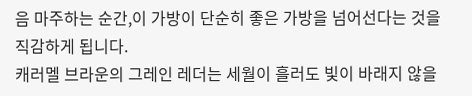음 마주하는 순간,이 가방이 단순히 좋은 가방을 넘어선다는 것을 직감하게 됩니다.
캐러멜 브라운의 그레인 레더는 세월이 흘러도 빛이 바래지 않을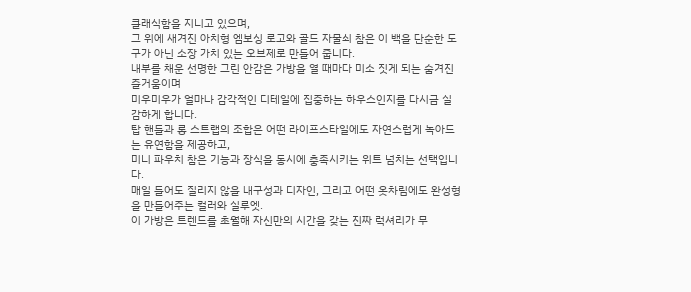클래식함을 지니고 있으며,
그 위에 새겨진 아치형 엠보싱 로고와 골드 자물쇠 참은 이 백을 단순한 도구가 아닌 소장 가치 있는 오브제로 만들어 줍니다.
내부를 채운 선명한 그린 안감은 가방을 열 때마다 미소 짓게 되는 숨겨진 즐거움이며
미우미우가 얼마나 감각적인 디테일에 집중하는 하우스인지를 다시금 실감하게 합니다.
탑 핸들과 롱 스트랩의 조합은 어떤 라이프스타일에도 자연스럽게 녹아드는 유연함을 제공하고,
미니 파우치 참은 기능과 장식을 동시에 충족시키는 위트 넘치는 선택입니다.
매일 들어도 질리지 않을 내구성과 디자인, 그리고 어떤 옷차림에도 완성형을 만들어주는 컬러와 실루엣.
이 가방은 트렌드를 초월해 자신만의 시간을 갖는 진짜 럭셔리가 무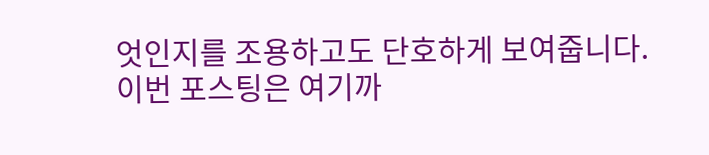엇인지를 조용하고도 단호하게 보여줍니다.
이번 포스팅은 여기까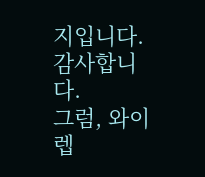지입니다. 감사합니다.
그럼, 와이렙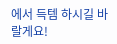에서 득템 하시길 바랄게요!